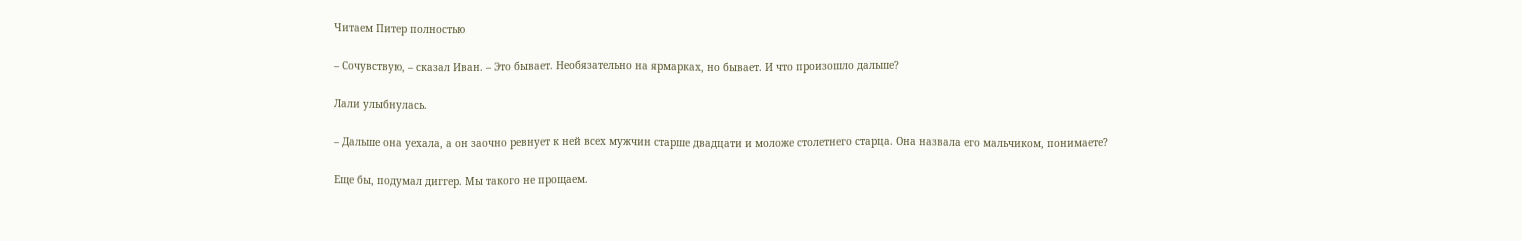Читаем Питер полностью

– Сочувствую, – сказал Иван. – Это бывает. Необязательно на ярмарках, но бывает. И что произошло дальше?

Лали улыбнулась.

– Дальше она уехала, а он заочно ревнует к ней всех мужчин старше двадцати и моложе столетнего старца. Она назвала его мальчиком, понимаете?

Еще бы, подумал диггер. Мы такого не прощаем.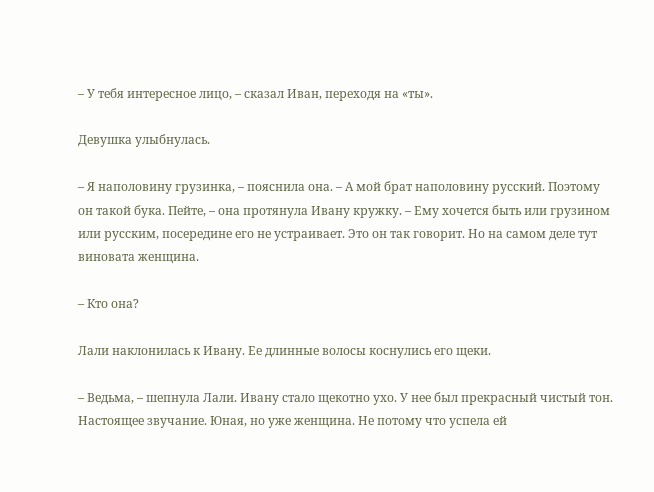– У тебя интересное лицо, – сказал Иван, переходя на «ты».

Девушка улыбнулась.

– Я наполовину грузинка, – пояснила она. – А мой брат наполовину русский. Поэтому он такой бука. Пейте, – она протянула Ивану кружку. – Ему хочется быть или грузином или русским, посередине его не устраивает. Это он так говорит. Но на самом деле тут виновата женщина.

– Кто она?

Лали наклонилась к Ивану. Ее длинные волосы коснулись его щеки.

– Ведьма, – шепнула Лали. Ивану стало щекотно ухо. У нее был прекрасный чистый тон. Настоящее звучание. Юная, но уже женщина. Не потому что успела ей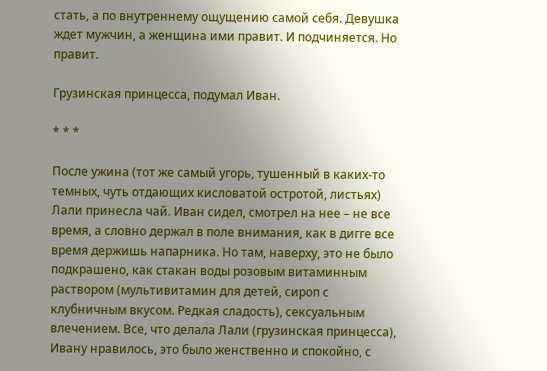стать, а по внутреннему ощущению самой себя. Девушка ждет мужчин, а женщина ими правит. И подчиняется. Но правит.

Грузинская принцесса, подумал Иван.

* * *

После ужина (тот же самый угорь, тушенный в каких-то темных, чуть отдающих кисловатой остротой, листьях) Лали принесла чай. Иван сидел, смотрел на нее – не все время, а словно держал в поле внимания, как в дигге все время держишь напарника. Но там, наверху, это не было подкрашено, как стакан воды розовым витаминным раствором (мультивитамин для детей, сироп с клубничным вкусом. Редкая сладость), сексуальным влечением. Все, что делала Лали (грузинская принцесса), Ивану нравилось, это было женственно и спокойно, с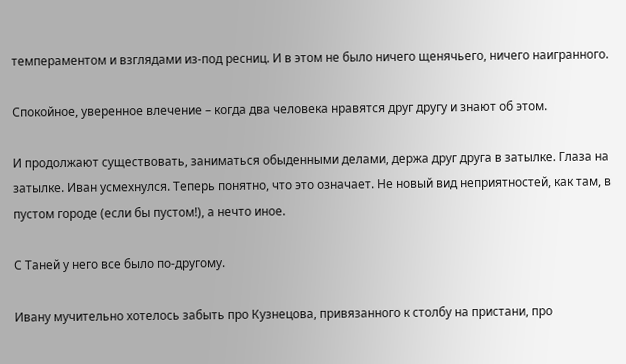темпераментом и взглядами из-под ресниц. И в этом не было ничего щенячьего, ничего наигранного.

Спокойное, уверенное влечение – когда два человека нравятся друг другу и знают об этом.

И продолжают существовать, заниматься обыденными делами, держа друг друга в затылке. Глаза на затылке. Иван усмехнулся. Теперь понятно, что это означает. Не новый вид неприятностей, как там, в пустом городе (если бы пустом!), а нечто иное.

С Таней у него все было по-другому.

Ивану мучительно хотелось забыть про Кузнецова, привязанного к столбу на пристани, про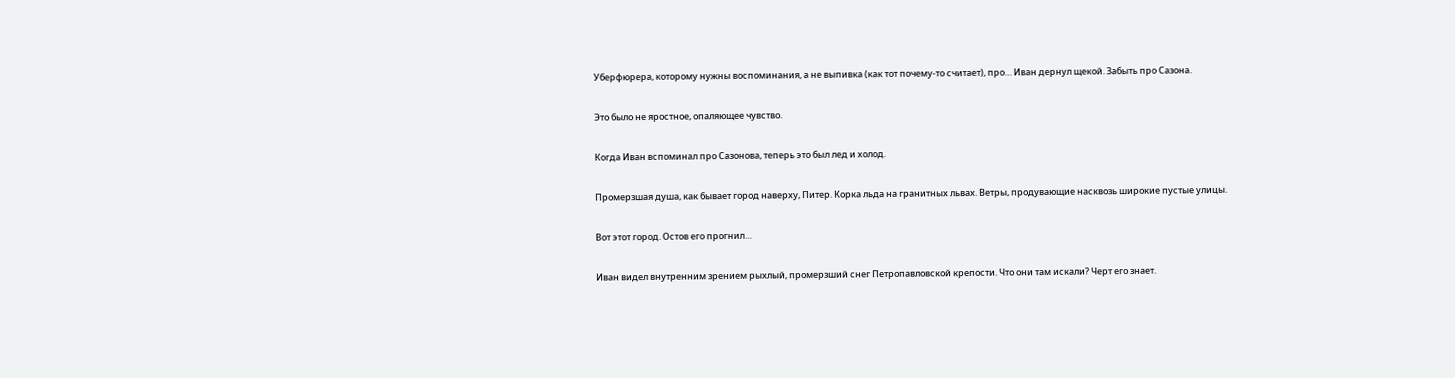Уберфюрера, которому нужны воспоминания, а не выпивка (как тот почему-то считает), про… Иван дернул щекой. Забыть про Сазона.

Это было не яростное, опаляющее чувство.

Когда Иван вспоминал про Сазонова, теперь это был лед и холод.

Промерзшая душа, как бывает город наверху, Питер. Корка льда на гранитных львах. Ветры, продувающие насквозь широкие пустые улицы.

Вот этот город. Остов его прогнил…

Иван видел внутренним зрением рыхлый, промерзший снег Петропавловской крепости. Что они там искали? Черт его знает.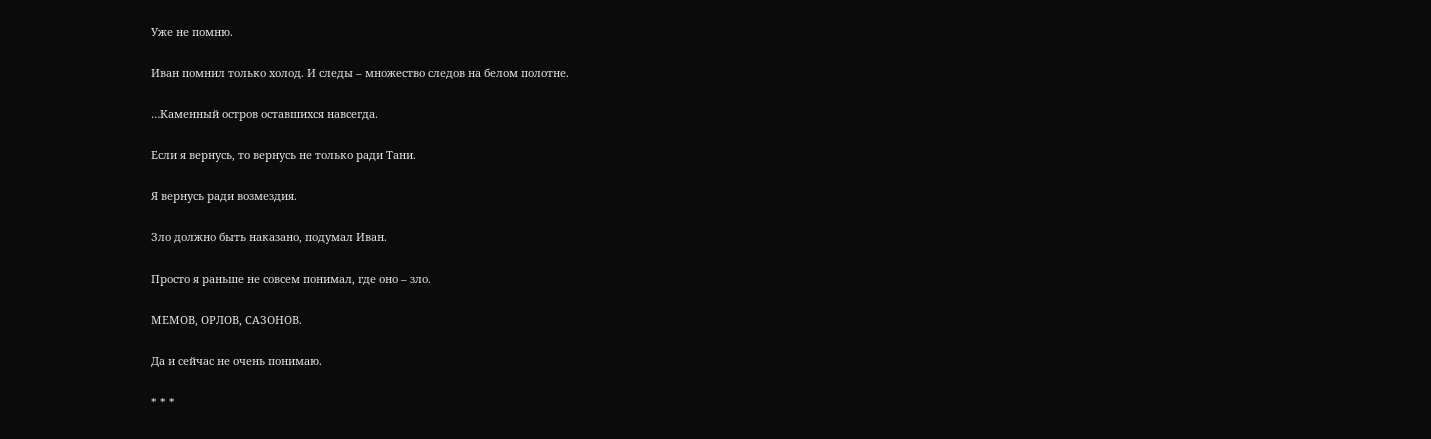Уже не помню.

Иван помнил только холод. И следы – множество следов на белом полотне.

…Каменный остров оставшихся навсегда.

Если я вернусь, то вернусь не только ради Тани.

Я вернусь ради возмездия.

Зло должно быть наказано, подумал Иван.

Просто я раньше не совсем понимал, где оно – зло.

МЕМОВ, ОРЛОВ, САЗОНОВ.

Да и сейчас не очень понимаю.

* * *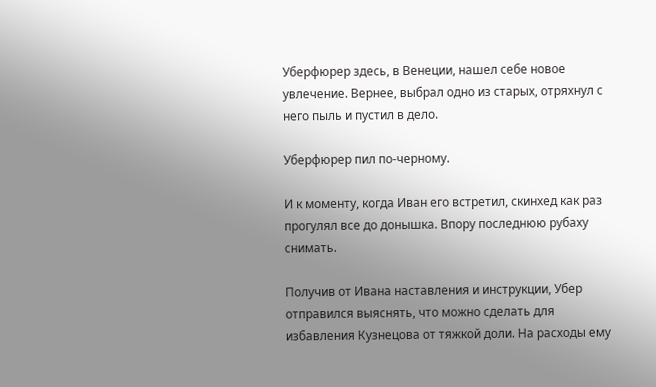Уберфюрер здесь, в Венеции, нашел себе новое увлечение. Вернее, выбрал одно из старых, отряхнул с него пыль и пустил в дело.

Уберфюрер пил по-черному.

И к моменту, когда Иван его встретил, скинхед как раз прогулял все до донышка. Впору последнюю рубаху снимать.

Получив от Ивана наставления и инструкции, Убер отправился выяснять, что можно сделать для избавления Кузнецова от тяжкой доли. На расходы ему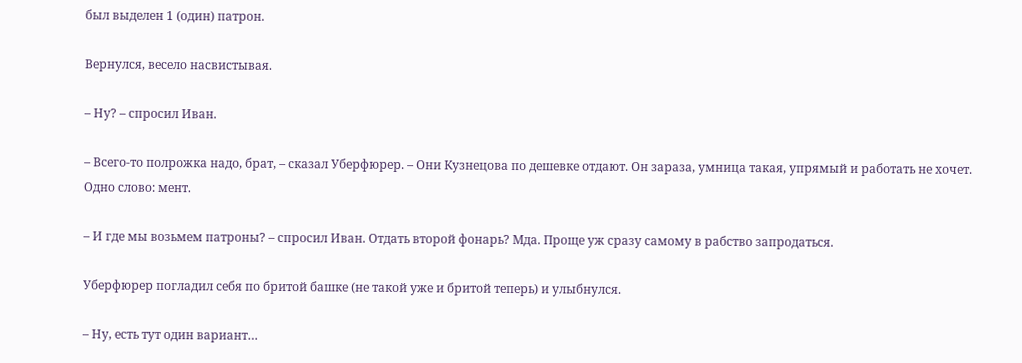был выделен 1 (один) патрон.

Вернулся, весело насвистывая.

– Ну? – спросил Иван.

– Всего-то полрожка надо, брат, – сказал Уберфюрер. – Они Кузнецова по дешевке отдают. Он зараза, умница такая, упрямый и работать не хочет. Одно слово: мент.

– И где мы возьмем патроны? – спросил Иван. Отдать второй фонарь? Мда. Проще уж сразу самому в рабство запродаться.

Уберфюрер погладил себя по бритой башке (не такой уже и бритой теперь) и улыбнулся.

– Ну, есть тут один вариант…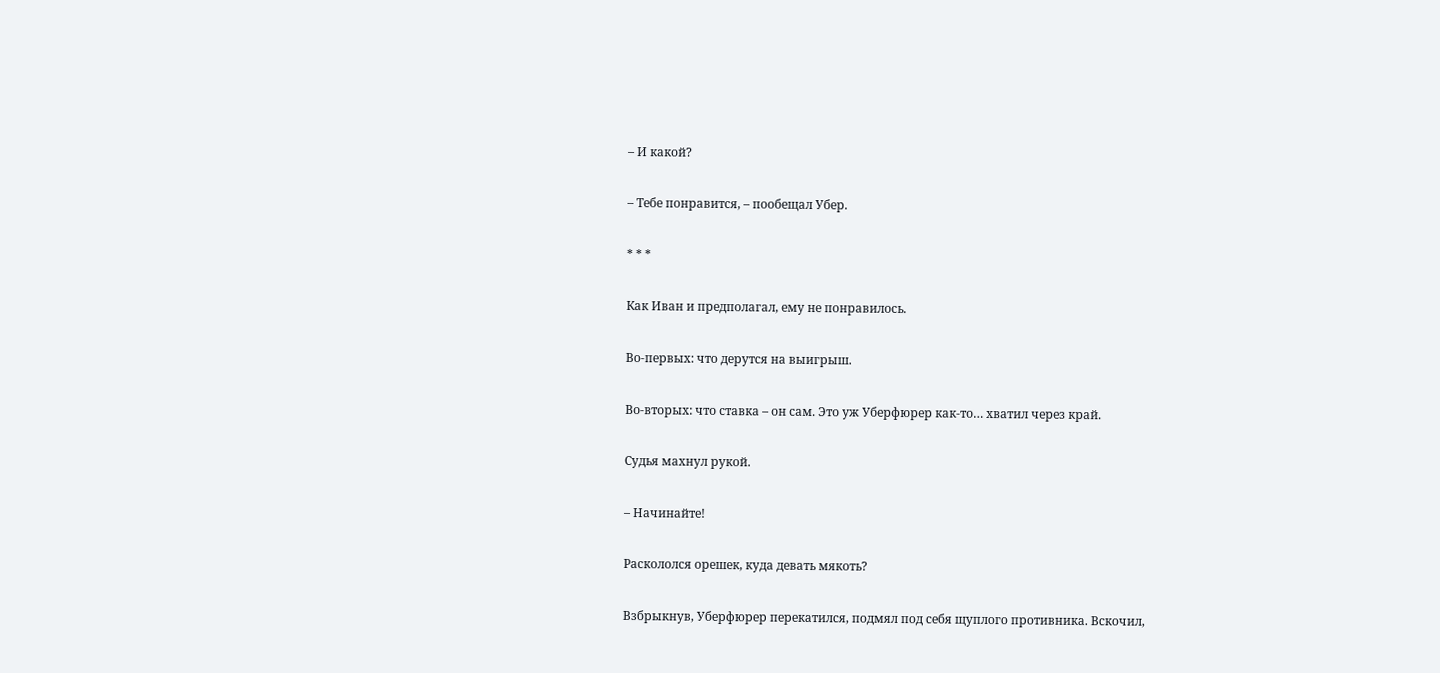– И какой?

– Тебе понравится, – пообещал Убер.

* * *

Как Иван и предполагал, ему не понравилось.

Во-первых: что дерутся на выигрыш.

Во-вторых: что ставка – он сам. Это уж Уберфюрер как-то… хватил через край.

Судья махнул рукой.

– Начинайте!

Раскололся орешек, куда девать мякоть?

Взбрыкнув, Уберфюрер перекатился, подмял под себя щуплого противника. Вскочил,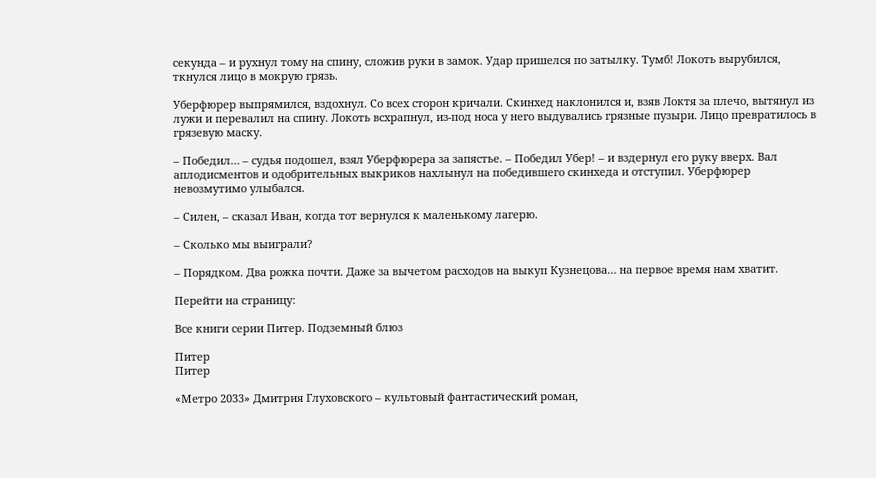секунда – и рухнул тому на спину, сложив руки в замок. Удар пришелся по затылку. Тумб! Локоть вырубился, ткнулся лицо в мокрую грязь.

Уберфюрер выпрямился, вздохнул. Со всех сторон кричали. Скинхед наклонился и, взяв Локтя за плечо, вытянул из лужи и перевалил на спину. Локоть всхрапнул, из-под носа у него выдувались грязные пузыри. Лицо превратилось в грязевую маску.

– Победил… – судья подошел, взял Уберфюрера за запястье. – Победил Убер! – и вздернул его руку вверх. Вал аплодисментов и одобрительных выкриков нахлынул на победившего скинхеда и отступил. Уберфюрер невозмутимо улыбался.

– Силен, – сказал Иван, когда тот вернулся к маленькому лагерю.

– Сколько мы выиграли?

– Порядком. Два рожка почти. Даже за вычетом расходов на выкуп Кузнецова… на первое время нам хватит.

Перейти на страницу:

Все книги серии Питер. Подземный блюз

Питер
Питер

«Метро 2033» Дмитрия Глуховского – культовый фантастический роман,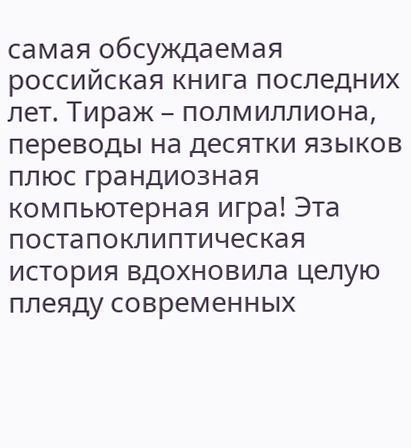самая обсуждаемая российская книга последних лет. Тираж – полмиллиона, переводы на десятки языков плюс грандиозная компьютерная игра! Эта постапоклиптическая история вдохновила целую плеяду современных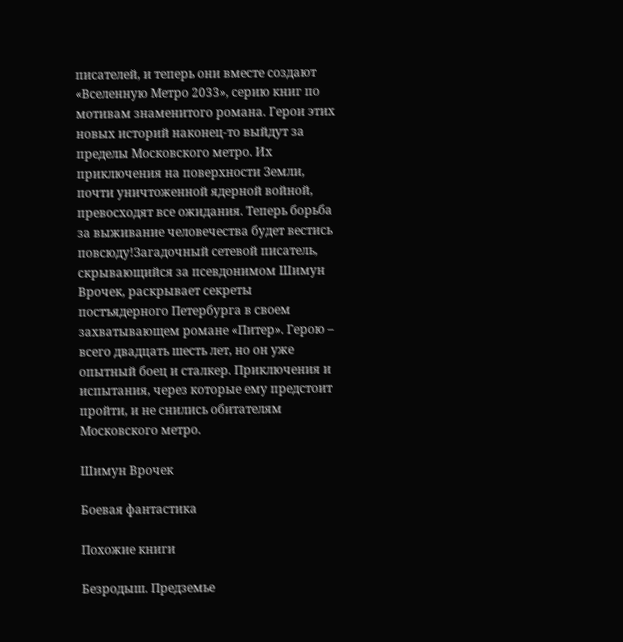писателей, и теперь они вместе создают «Вселенную Метро 2033», серию книг по мотивам знаменитого романа. Герои этих новых историй наконец-то выйдут за пределы Московского метро. Их приключения на поверхности Земли, почти уничтоженной ядерной войной, превосходят все ожидания. Теперь борьба за выживание человечества будет вестись повсюду!Загадочный сетевой писатель, скрывающийся за псевдонимом Шимун Врочек, раскрывает секреты постъядерного Петербурга в своем захватывающем романе «Питер». Герою – всего двадцать шесть лет, но он уже опытный боец и сталкер. Приключения и испытания, через которые ему предстоит пройти, и не снились обитателям Московского метро.

Шимун Врочек

Боевая фантастика

Похожие книги

Безродыш. Предземье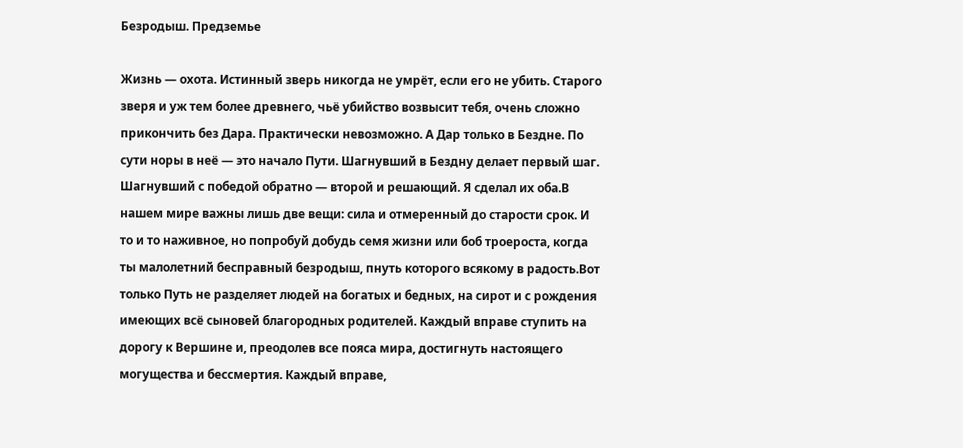Безродыш. Предземье

Жизнь — охота. Истинный зверь никогда не умрёт, если его не убить. Старого зверя и уж тем более древнего, чьё убийство возвысит тебя, очень сложно прикончить без Дара. Практически невозможно. А Дар только в Бездне. По сути норы в неё — это начало Пути. Шагнувший в Бездну делает первый шаг. Шагнувший с победой обратно — второй и решающий. Я сделал их оба.В нашем мире важны лишь две вещи: сила и отмеренный до старости срок. И то и то наживное, но попробуй добудь семя жизни или боб троероста, когда ты малолетний бесправный безродыш, пнуть которого всякому в радость.Вот только Путь не разделяет людей на богатых и бедных, на сирот и с рождения имеющих всё сыновей благородных родителей. Каждый вправе ступить на дорогу к Вершине и, преодолев все пояса мира, достигнуть настоящего могущества и бессмертия. Каждый вправе,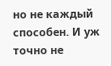но не каждый способен. И уж точно не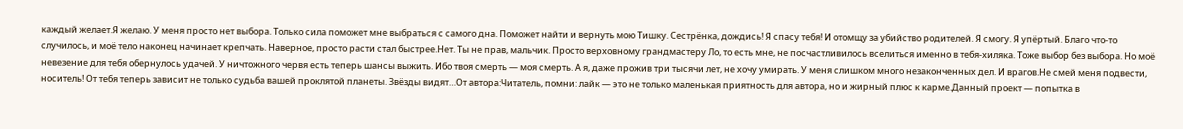каждый желает.Я желаю. У меня просто нет выбора. Только сила поможет мне выбраться с самого дна. Поможет найти и вернуть мою Тишку. Сестрёнка, дождись! Я спасу тебя! И отомщу за убийство родителей. Я смогу. Я упёртый. Благо что-то случилось, и моё тело наконец начинает крепчать. Наверное, просто расти стал быстрее.Нет. Ты не прав, мальчик. Просто верховному грандмастеру Ло, то есть мне, не посчастливилось вселиться именно в тебя-хиляка. Тоже выбор без выбора. Но моё невезение для тебя обернулось удачей. У ничтожного червя есть теперь шансы выжить. Ибо твоя смерть — моя смерть. А я, даже прожив три тысячи лет, не хочу умирать. У меня слишком много незаконченных дел. И врагов.Не смей меня подвести, носитель! От тебя теперь зависит не только судьба вашей проклятой планеты. Звёзды видят…От автора:Читатель, помни: лайк — это не только маленькая приятность для автора, но и жирный плюс к карме.Данный проект — попытка в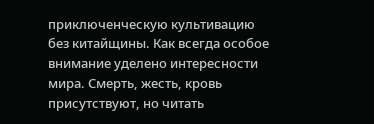приключенческую культивацию без китайщины. Как всегда особое внимание уделено интересности мира. Смерть, жесть, кровь присутствуют, но читать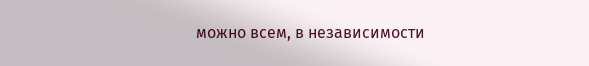можно всем, в независимости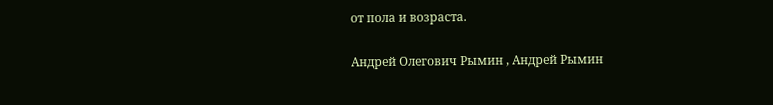от пола и возраста.

Андрей Олегович Рымин , Андрей Рымин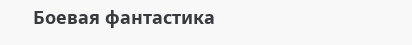Боевая фантастика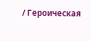/ Героическая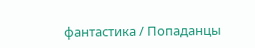фантастика / Попаданцы